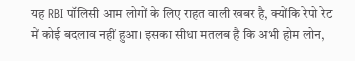यह RBI पॉलिसी आम लोगों के लिए राहत वाली खबर है, क्योंकि रेपो रेट में कोई बदलाव नहीं हुआ। इसका सीधा मतलब है कि अभी होम लोन,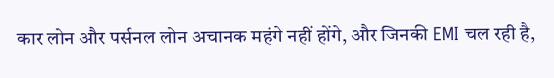कार लोन और पर्सनल लोन अचानक महंगे नहीं होंगे, और जिनकी EMI चल रही है,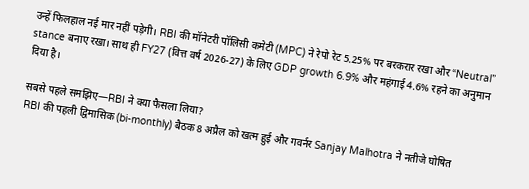उन्हें फिलहाल नई मार नहीं पड़ेगी। RBI की मॉनेटरी पॉलिसी कमेटी (MPC) ने रेपो रेट 5.25% पर बरकरार रखा और “Neutral” stance बनाए रखा। साथ ही FY27 (वित्त वर्ष 2026-27) के लिए GDP growth 6.9% और महंगाई 4.6% रहने का अनुमान दिया है।

सबसे पहले समझिए—RBI ने क्या फैसला लिया?
RBI की पहली द्विमासिक (bi-monthly) बैठक 8 अप्रैल को खत्म हुई और गवर्नर Sanjay Malhotra ने नतीजे घोषित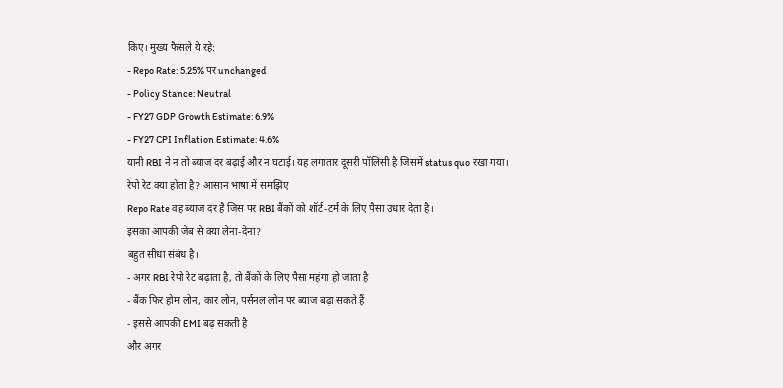किए। मुख्य फैसले ये रहे:
- Repo Rate: 5.25% पर unchanged
- Policy Stance: Neutral
- FY27 GDP Growth Estimate: 6.9%
- FY27 CPI Inflation Estimate: 4.6%
यानी RBI ने न तो ब्याज दर बढ़ाई और न घटाई। यह लगातार दूसरी पॉलिसी है जिसमें status quo रखा गया।
रेपो रेट क्या होता है? आसान भाषा में समझिए
Repo Rate वह ब्याज दर है जिस पर RBI बैंकों को शॉर्ट-टर्म के लिए पैसा उधार देता है।
इसका आपकी जेब से क्या लेना-देना?
बहुत सीधा संबंध है।
- अगर RBI रेपो रेट बढ़ाता है, तो बैंकों के लिए पैसा महंगा हो जाता है
- बैंक फिर होम लोन, कार लोन, पर्सनल लोन पर ब्याज बढ़ा सकते हैं
- इससे आपकी EMI बढ़ सकती है
और अगर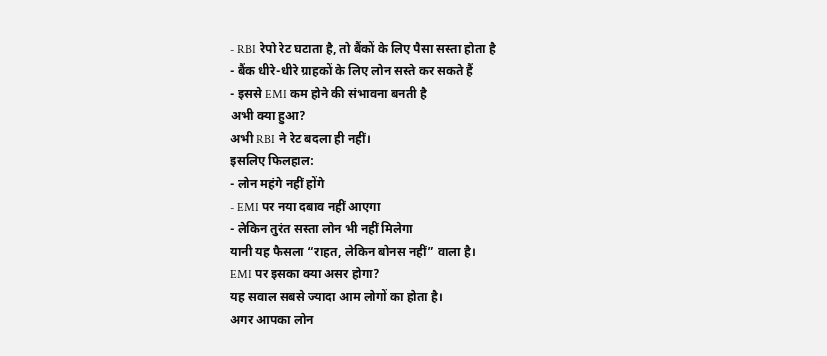- RBI रेपो रेट घटाता है, तो बैंकों के लिए पैसा सस्ता होता है
- बैंक धीरे-धीरे ग्राहकों के लिए लोन सस्ते कर सकते हैं
- इससे EMI कम होने की संभावना बनती है
अभी क्या हुआ?
अभी RBI ने रेट बदला ही नहीं।
इसलिए फिलहाल:
- लोन महंगे नहीं होंगे
- EMI पर नया दबाव नहीं आएगा
- लेकिन तुरंत सस्ता लोन भी नहीं मिलेगा
यानी यह फैसला “राहत, लेकिन बोनस नहीं” वाला है।
EMI पर इसका क्या असर होगा?
यह सवाल सबसे ज्यादा आम लोगों का होता है।
अगर आपका लोन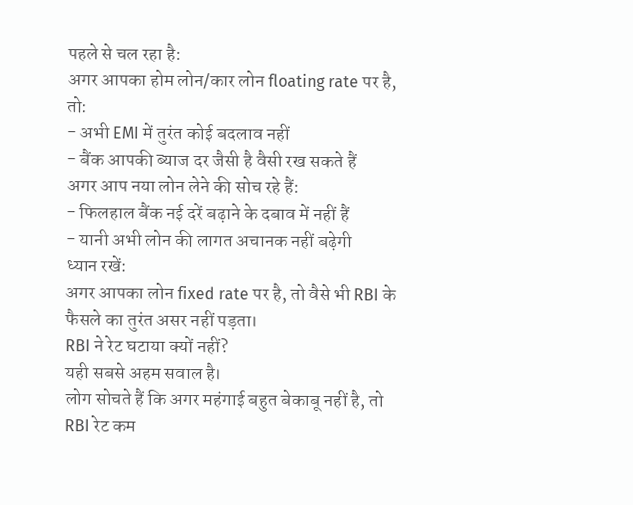पहले से चल रहा है:
अगर आपका होम लोन/कार लोन floating rate पर है, तो:
- अभी EMI में तुरंत कोई बदलाव नहीं
- बैंक आपकी ब्याज दर जैसी है वैसी रख सकते हैं
अगर आप नया लोन लेने की सोच रहे हैं:
- फिलहाल बैंक नई दरें बढ़ाने के दबाव में नहीं हैं
- यानी अभी लोन की लागत अचानक नहीं बढ़ेगी
ध्यान रखें:
अगर आपका लोन fixed rate पर है, तो वैसे भी RBI के फैसले का तुरंत असर नहीं पड़ता।
RBI ने रेट घटाया क्यों नहीं?
यही सबसे अहम सवाल है।
लोग सोचते हैं कि अगर महंगाई बहुत बेकाबू नहीं है, तो RBI रेट कम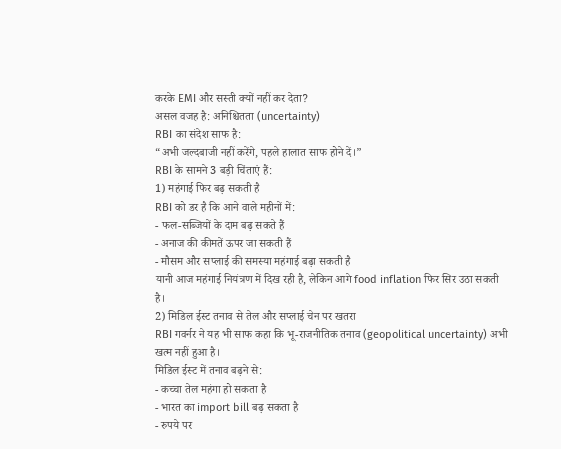करके EMI और सस्ती क्यों नहीं कर देता?
असल वजह है: अनिश्चितता (uncertainty)
RBI का संदेश साफ है:
“अभी जल्दबाजी नहीं करेंगे, पहले हालात साफ होने दें।”
RBI के सामने 3 बड़ी चिंताएं हैं:
1) महंगाई फिर बढ़ सकती है
RBI को डर है कि आने वाले महीनों में:
- फल-सब्जियों के दाम बढ़ सकते हैं
- अनाज की कीमतें ऊपर जा सकती हैं
- मौसम और सप्लाई की समस्या महंगाई बढ़ा सकती है
यानी आज महंगाई नियंत्रण में दिख रही है, लेकिन आगे food inflation फिर सिर उठा सकती है।
2) मिडिल ईस्ट तनाव से तेल और सप्लाई चेन पर खतरा
RBI गवर्नर ने यह भी साफ कहा कि भू-राजनीतिक तनाव (geopolitical uncertainty) अभी खत्म नहीं हुआ है।
मिडिल ईस्ट में तनाव बढ़ने से:
- कच्चा तेल महंगा हो सकता है
- भारत का import bill बढ़ सकता है
- रुपये पर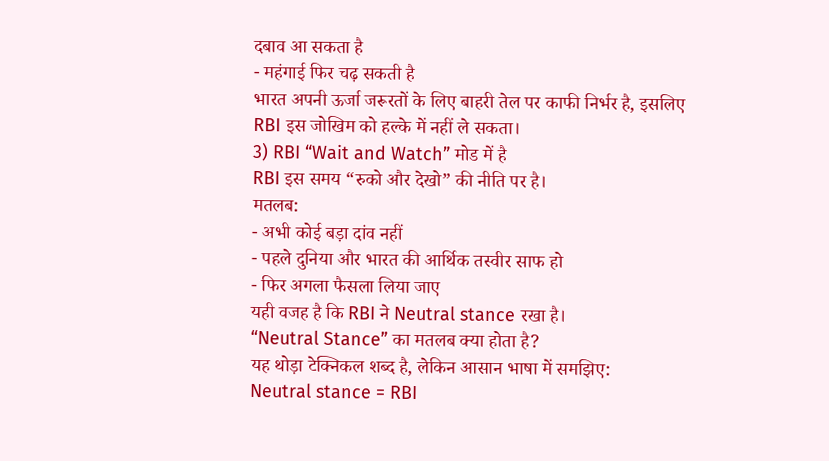दबाव आ सकता है
- महंगाई फिर चढ़ सकती है
भारत अपनी ऊर्जा जरूरतों के लिए बाहरी तेल पर काफी निर्भर है, इसलिए RBI इस जोखिम को हल्के में नहीं ले सकता।
3) RBI “Wait and Watch” मोड में है
RBI इस समय “रुको और देखो” की नीति पर है।
मतलब:
- अभी कोई बड़ा दांव नहीं
- पहले दुनिया और भारत की आर्थिक तस्वीर साफ हो
- फिर अगला फैसला लिया जाए
यही वजह है कि RBI ने Neutral stance रखा है।
“Neutral Stance” का मतलब क्या होता है?
यह थोड़ा टेक्निकल शब्द है, लेकिन आसान भाषा में समझिए:
Neutral stance = RBI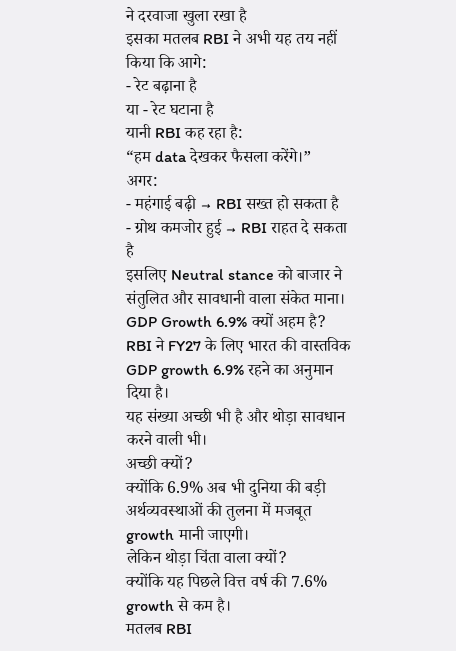ने दरवाजा खुला रखा है
इसका मतलब RBI ने अभी यह तय नहीं किया कि आगे:
- रेट बढ़ाना है
या - रेट घटाना है
यानी RBI कह रहा है:
“हम data देखकर फैसला करेंगे।”
अगर:
- महंगाई बढ़ी → RBI सख्त हो सकता है
- ग्रोथ कमजोर हुई → RBI राहत दे सकता है
इसलिए Neutral stance को बाजार ने संतुलित और सावधानी वाला संकेत माना।
GDP Growth 6.9% क्यों अहम है?
RBI ने FY27 के लिए भारत की वास्तविक GDP growth 6.9% रहने का अनुमान दिया है।
यह संख्या अच्छी भी है और थोड़ा सावधान करने वाली भी।
अच्छी क्यों?
क्योंकि 6.9% अब भी दुनिया की बड़ी अर्थव्यवस्थाओं की तुलना में मजबूत growth मानी जाएगी।
लेकिन थोड़ा चिंता वाला क्यों?
क्योंकि यह पिछले वित्त वर्ष की 7.6% growth से कम है।
मतलब RBI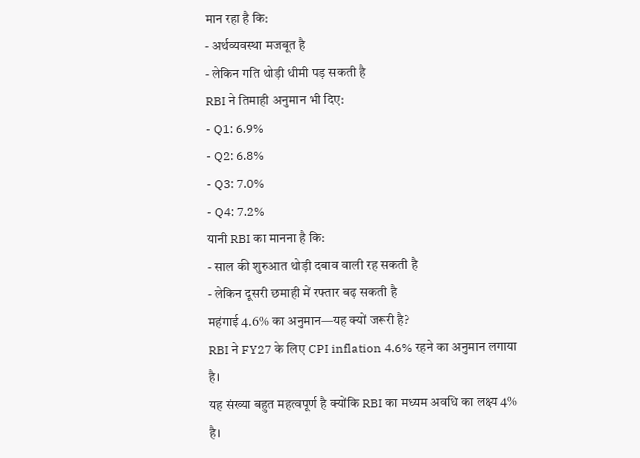मान रहा है कि:
- अर्थव्यवस्था मजबूत है
- लेकिन गति थोड़ी धीमी पड़ सकती है
RBI ने तिमाही अनुमान भी दिए:
- Q1: 6.9%
- Q2: 6.8%
- Q3: 7.0%
- Q4: 7.2%
यानी RBI का मानना है कि:
- साल की शुरुआत थोड़ी दबाव वाली रह सकती है
- लेकिन दूसरी छमाही में रफ्तार बढ़ सकती है
महंगाई 4.6% का अनुमान—यह क्यों जरूरी है?
RBI ने FY27 के लिए CPI inflation 4.6% रहने का अनुमान लगाया है।
यह संख्या बहुत महत्वपूर्ण है क्योंकि RBI का मध्यम अवधि का लक्ष्य 4% है।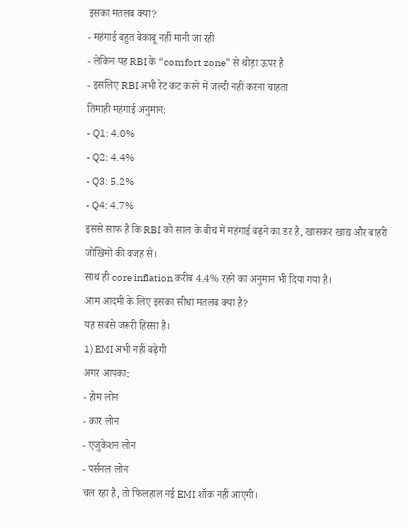इसका मतलब क्या?
- महंगाई बहुत बेकाबू नहीं मानी जा रही
- लेकिन यह RBI के “comfort zone” से थोड़ा ऊपर है
- इसलिए RBI अभी रेट कट करने में जल्दी नहीं करना चाहता
तिमाही महंगाई अनुमान:
- Q1: 4.0%
- Q2: 4.4%
- Q3: 5.2%
- Q4: 4.7%
इससे साफ है कि RBI को साल के बीच में महंगाई बढ़ने का डर है, खासकर खाद्य और बाहरी जोखिमों की वजह से।
साथ ही core inflation करीब 4.4% रहने का अनुमान भी दिया गया है।
आम आदमी के लिए इसका सीधा मतलब क्या है?
यह सबसे जरूरी हिस्सा है।
1) EMI अभी नहीं बढ़ेगी
अगर आपका:
- होम लोन
- कार लोन
- एजुकेशन लोन
- पर्सनल लोन
चल रहा है, तो फिलहाल नई EMI शॉक नहीं आएगी।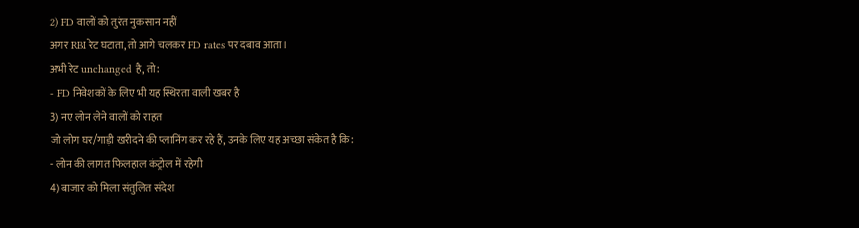2) FD वालों को तुरंत नुकसान नहीं
अगर RBI रेट घटाता, तो आगे चलकर FD rates पर दबाव आता।
अभी रेट unchanged है, तो:
- FD निवेशकों के लिए भी यह स्थिरता वाली खबर है
3) नए लोन लेने वालों को राहत
जो लोग घर/गाड़ी खरीदने की प्लानिंग कर रहे हैं, उनके लिए यह अच्छा संकेत है कि:
- लोन की लागत फिलहाल कंट्रोल में रहेगी
4) बाजार को मिला संतुलित संदेश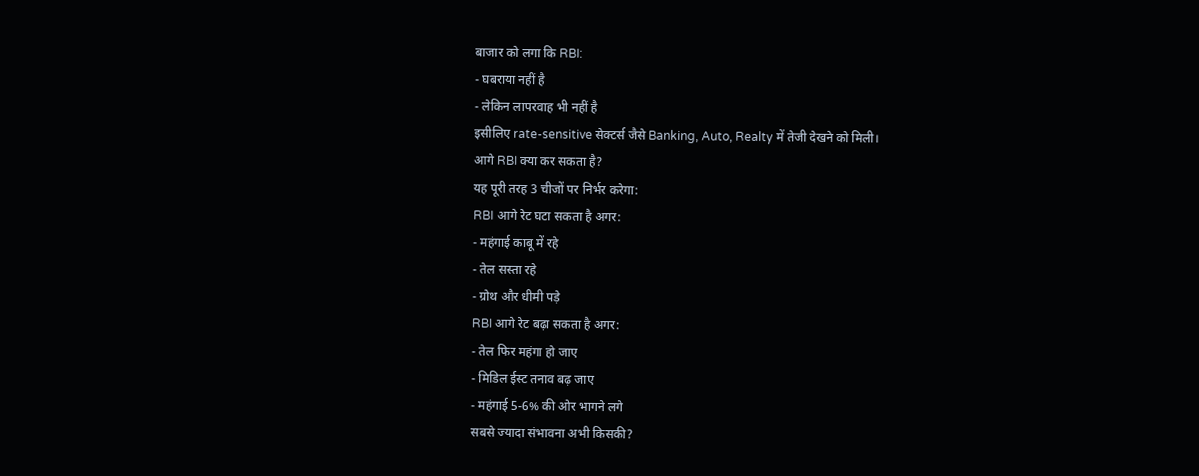बाजार को लगा कि RBI:
- घबराया नहीं है
- लेकिन लापरवाह भी नहीं है
इसीलिए rate-sensitive सेक्टर्स जैसे Banking, Auto, Realty में तेजी देखने को मिली।
आगे RBI क्या कर सकता है?
यह पूरी तरह 3 चीजों पर निर्भर करेगा:
RBI आगे रेट घटा सकता है अगर:
- महंगाई काबू में रहे
- तेल सस्ता रहे
- ग्रोथ और धीमी पड़े
RBI आगे रेट बढ़ा सकता है अगर:
- तेल फिर महंगा हो जाए
- मिडिल ईस्ट तनाव बढ़ जाए
- महंगाई 5-6% की ओर भागने लगे
सबसे ज्यादा संभावना अभी किसकी?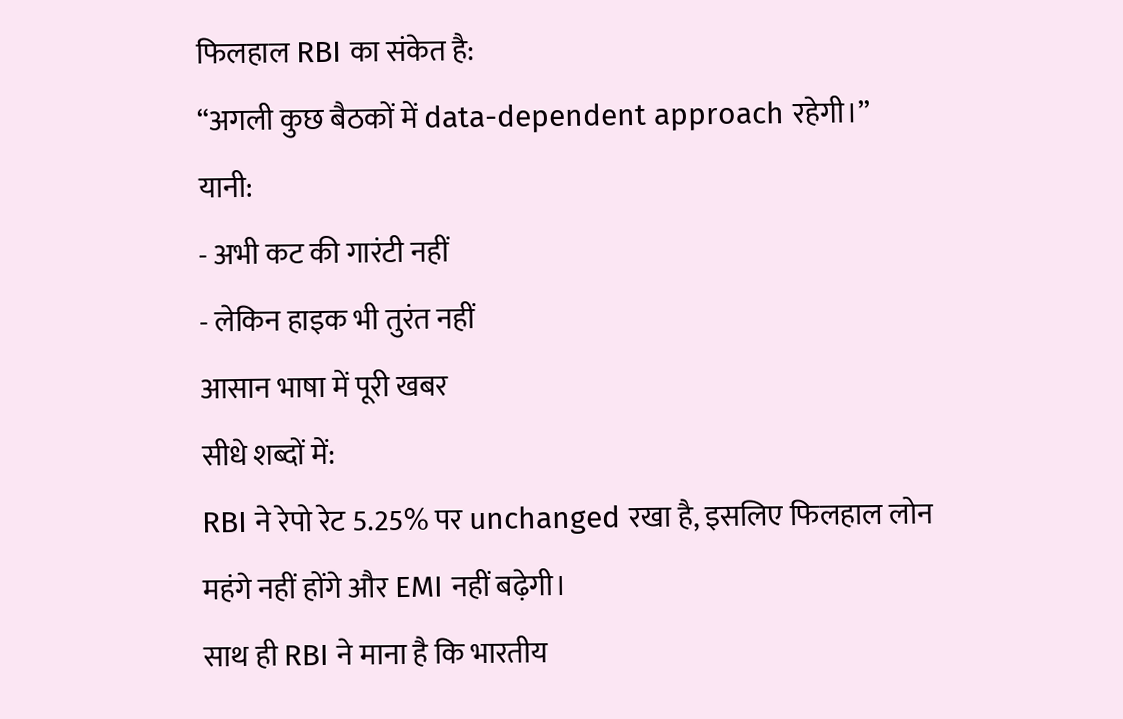फिलहाल RBI का संकेत है:
“अगली कुछ बैठकों में data-dependent approach रहेगी।”
यानी:
- अभी कट की गारंटी नहीं
- लेकिन हाइक भी तुरंत नहीं
आसान भाषा में पूरी खबर
सीधे शब्दों में:
RBI ने रेपो रेट 5.25% पर unchanged रखा है, इसलिए फिलहाल लोन महंगे नहीं होंगे और EMI नहीं बढ़ेगी।
साथ ही RBI ने माना है कि भारतीय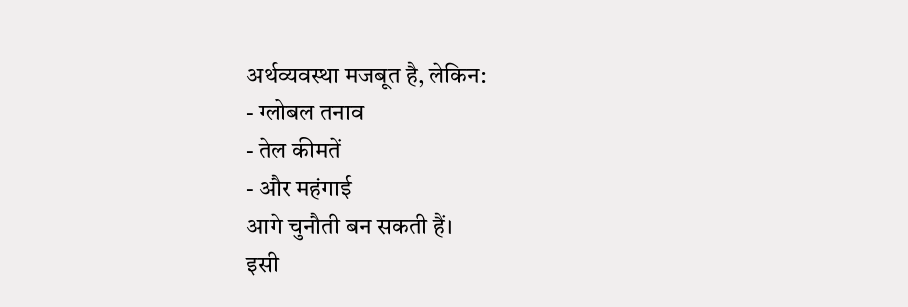अर्थव्यवस्था मजबूत है, लेकिन:
- ग्लोबल तनाव
- तेल कीमतें
- और महंगाई
आगे चुनौती बन सकती हैं।
इसी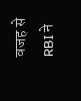वजह से RBI ने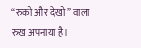“रुको और देखो” वाला रुख अपनाया है।